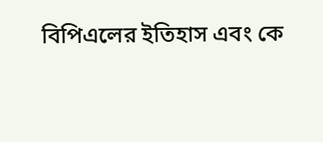বিপিএলের ইতিহাস এবং কে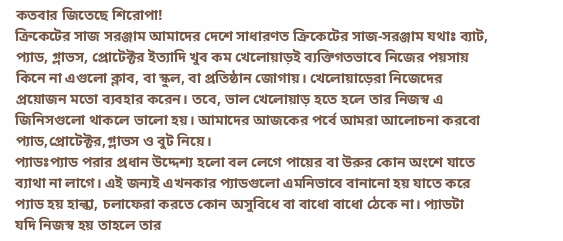কতবার জিতেছে শিরোপা!
ক্রিকেটের সাজ সরঞ্জাম আমাদের দেশে সাধারণত ক্রিকেটের সাজ-সরঞ্জাম যথাঃ ব্যাট, প্যাড, গ্লাভস, প্রোটেক্টর ইত্যাদি খুব কম খেলোয়াড়ই ব্যক্তিগতভাবে নিজের পয়সায় কিনে না এগুলো ক্লাব, বা স্কুল, বা প্রতিষ্ঠান জোগায়। খেলোয়াড়েরা নিজেদের প্রয়োজন মতো ব্যবহার করেন। তবে, ভাল খেলোয়াড় হতে হলে তার নিজস্ব এ জিনিসগুলো থাকলে ভালো হয়। আমাদের আজকের পর্বে আমরা আলোচনা করবো প্যাড,প্রোটেক্টর,গ্লাভস ও বুট নিয়ে।
প্যাডঃপ্যাড পরার প্রধান উদ্দেশ্য হলো বল লেগে পায়ের বা উরুর কোন অংশে যাতে ব্যাথা না লাগে। এই জন্যই এখনকার প্যাডগুলো এমনিভাবে বানানো হয় যাতে করে প্যাড হয় হাল্কা, চলাফেরা করতে কোন অসুবিধে বা বাধো বাধো ঠেকে না। প্যাডটা যদি নিজস্ব হয় তাহলে তার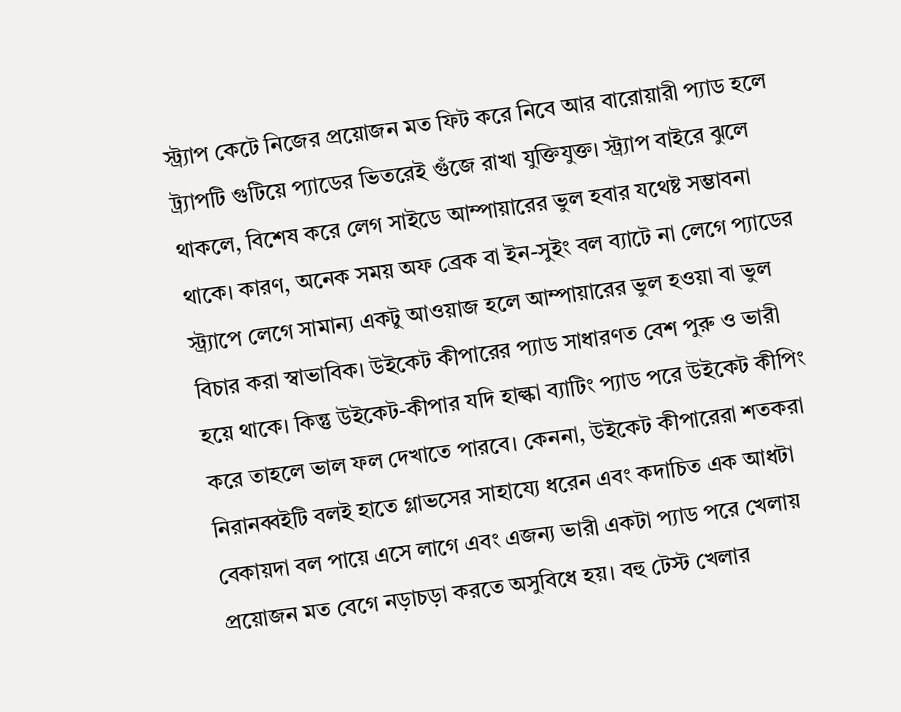স্ট্র্যাপ কেটে নিজের প্রয়োজন মত ফিট করে নিবে আর বারোয়ারী প্যাড হলে ট্র্যাপটি গুটিয়ে প্যাডের ভিতরেই গুঁজে রাখা যুক্তিযুক্ত। স্ট্র্যাপ বাইরে ঝুলে থাকলে, বিশেষ করে লেগ সাইডে আম্পায়ারের ভুল হবার যথেষ্ট সম্ভাবনা থাকে। কারণ, অনেক সময় অফ ব্রেক বা ইন-সুইং বল ব্যাটে না লেগে প্যাডের স্ট্র্যাপে লেগে সামান্য একটু আওয়াজ হলে আম্পায়ারের ভুল হওয়া বা ভুল বিচার করা স্বাভাবিক। উইকেট কীপারের প্যাড সাধারণত বেশ পুরু ও ভারী হয়ে থাকে। কিন্তু উইকেট-কীপার যদি হাল্কা ব্যাটিং প্যাড পরে উইকেট কীপিং করে তাহলে ভাল ফল দেখাতে পারবে। কেননা, উইকেট কীপারেরা শতকরা নিরানব্বইটি বলই হাতে গ্লাভসের সাহায্যে ধরেন এবং কদাচিত এক আধটা বেকায়দা বল পায়ে এসে লাগে এবং এজন্য ভারী একটা প্যাড পরে খেলায় প্রয়োজন মত বেগে নড়াচড়া করতে অসুবিধে হয়। বহু টেস্ট খেলার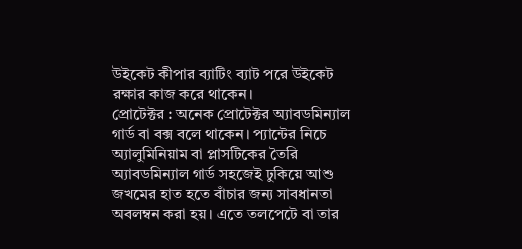উইকেট কীপার ব্যাটিং ব্যাট পরে উইকেট রক্ষার কাজ করে থাকেন।
প্রোটেক্টর : অনেক প্রোটেক্টর অ্যাবডমিন্যাল গার্ড বা বক্স বলে থাকেন। প্যান্টের নিচে অ্যালুমিনিয়াম বা প্লাসটিকের তৈরি অ্যাবডমিন্যাল গার্ড সহজেই ঢুকিয়ে আশু জখমের হাত হতে বাঁচার জন্য সাবধানতা অবলম্বন করা হয়। এতে তলপেটে বা তার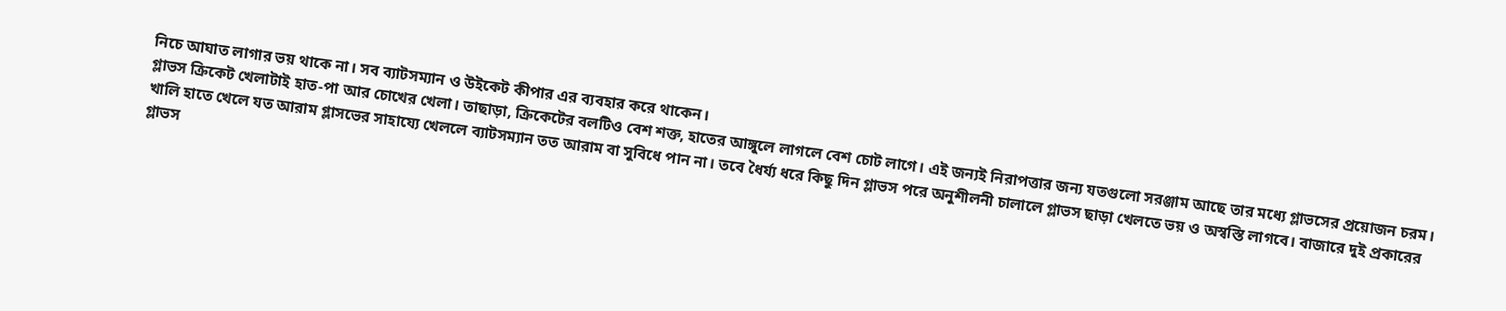নিচে আঘাত লাগার ভয় থাকে না। সব ব্যাটসম্যান ও উইকেট কীপার এর ব্যবহার করে থাকেন।
গ্লাভস ক্রিকেট খেলাটাই হাত-পা আর চোখের খেলা। তাছাড়া, ক্রিকেটের বলটিও বেশ শক্ত, হাতের আঙ্গুলে লাগলে বেশ চোট লাগে। এই জন্যই নিরাপত্তার জন্য যতগুলো সরঞ্জাম আছে তার মধ্যে গ্লাভসের প্রয়োজন চরম। খালি হাতে খেলে যত আরাম গ্লাসভের সাহায্যে খেললে ব্যাটসম্যান তত আরাম বা সুবিধে পান না। তবে ধৈর্য্য ধরে কিছু দিন গ্লাভস পরে অনুশীলনী চালালে গ্লাভস ছাড়া খেলতে ভয় ও অস্বস্তি লাগবে। বাজারে দুই প্রকারের গ্লাভস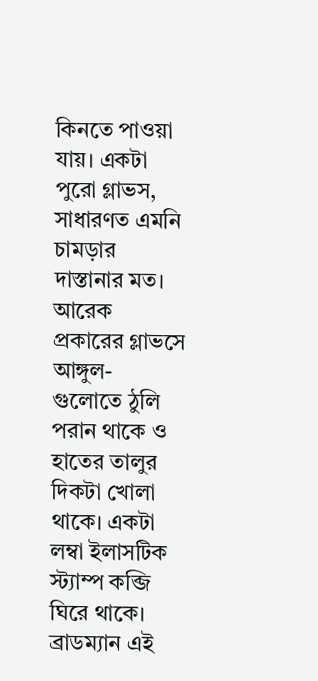কিনতে পাওয়া যায়। একটা পুরো গ্লাভস, সাধারণত এমনি চামড়ার দাস্তানার মত।
আরেক প্রকারের গ্লাভসে আঙ্গুল- গুলোতে ঠুলি পরান থাকে ও হাতের তালুর দিকটা খোলা থাকে। একটা লম্বা ইলাসটিক স্ট্যাম্প কব্জি ঘিরে থাকে। ব্রাডম্যান এই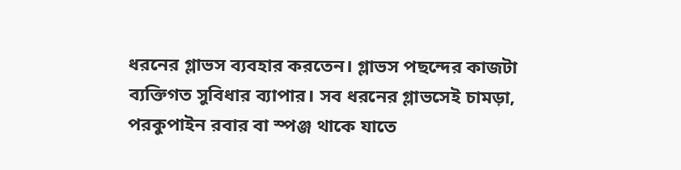ধরনের গ্লাভস ব্যবহার করতেন। গ্লাভস পছন্দের কাজটা ব্যক্তিগত সুবিধার ব্যাপার। সব ধরনের গ্লাভসেই চামড়া, পরকুপাইন রবার বা স্পঞ্জ থাকে যাতে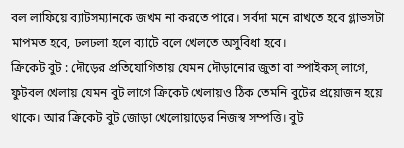বল লাফিয়ে ব্যাটসম্যানকে জখম না করতে পারে। সর্বদা মনে রাখতে হবে গ্লাভসটা মাপমত হবে, ঢলঢলা হলে ব্যাটে বলে খেলতে অসুবিধা হবে।
ক্রিকেট বুট : দৌড়ের প্রতিযোগিতায় যেমন দৌড়ানোর জুতা বা স্পাইকস্ লাগে, ফুটবল খেলায় যেমন বুট লাগে ক্রিকেট খেলায়ও ঠিক তেমনি বুটের প্রয়োজন হয়ে থাকে। আর ক্রিকেট বুট জোড়া খেলোয়াড়ের নিজস্ব সম্পত্তি। বুট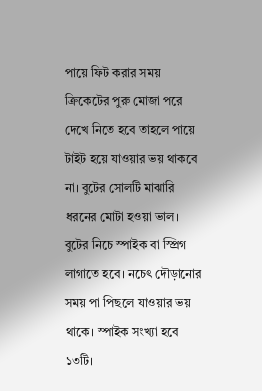পায়ে ফিট করার সময় ক্রিকেটের পুরু মোজা পরে দেখে নিতে হবে তাহলে পায়ে টাইট হয়ে যাওয়ার ভয় থাকবে না। বুটের সোলটি মাঝারি ধরনের মোটা হওয়া ভাল। বুটের নিচে স্পাইক বা স্প্রিগ লাগাতে হবে। নচেৎ দৌড়ানোর সময় পা পিছলে যাওয়ার ভয় থাকে। স্পাইক সংখ্যা হবে ১৩টি।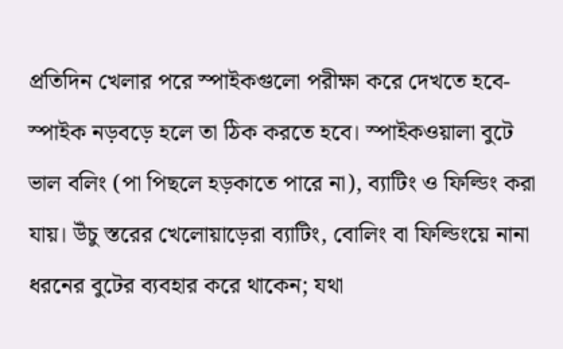প্রতিদিন খেলার পরে স্পাইকগুলো পরীক্ষা করে দেখতে হবে-স্পাইক নড়বড়ে হলে তা ঠিক করতে হবে। স্পাইকওয়ালা বুটে ভাল বলিং (পা পিছলে হড়কাতে পারে না), ব্যাটিং ও ফিল্ডিং করা যায়। উঁচু স্তরের খেলোয়াড়েরা ব্যাটিং, বোলিং বা ফিল্ডিংয়ে নানা ধরনের বুটের ব্যবহার করে থাকেন; যথা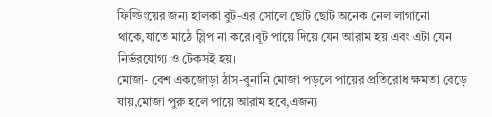ফিল্ডিংয়ের জন্য হালকা বুট-এর সোলে ছোট ছোট অনেক নেল লাগানো থাকে,যাতে মাঠে স্লিপ না করে।বূট পায়ে দিয়ে যেন আরাম হয় এবং এটা যেন নির্ভরযোগ্য ও টেকসই হয়।
মোজা- বেশ একজোড়া ঠাস-বুনানি মোজা পড়লে পায়ের প্রতিরোধ ক্ষমতা বেড়ে যায়,মোজা পুরু হলে পায়ে আরাম হবে,এজন্য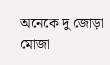অনেকে দু জোড়া মোজা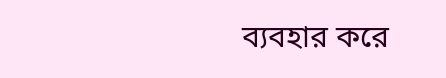ব্যবহার করে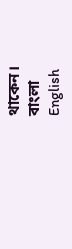থাকেন।
বাংলা
English